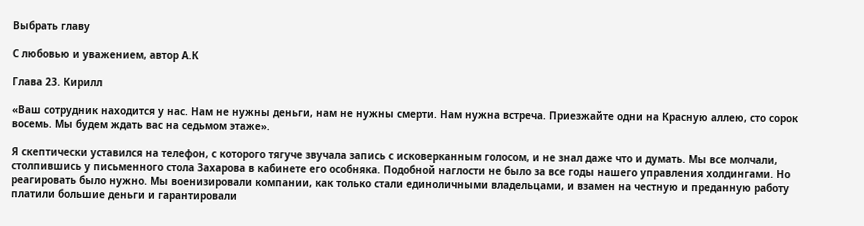Выбрать главу

С любовью и уважением, автор А.К

Глава 23. Кирилл

«Ваш сотрудник находится у нас. Нам не нужны деньги, нам не нужны смерти. Нам нужна встреча. Приезжайте одни на Красную аллею, сто сорок восемь. Мы будем ждать вас на седьмом этаже».

Я скептически уставился на телефон, с которого тягуче звучала запись с исковерканным голосом, и не знал даже что и думать. Мы все молчали, столпившись у письменного стола Захарова в кабинете его особняка. Подобной наглости не было за все годы нашего управления холдингами. Но реагировать было нужно. Мы военизировали компании, как только стали единоличными владельцами, и взамен на честную и преданную работу платили большие деньги и гарантировали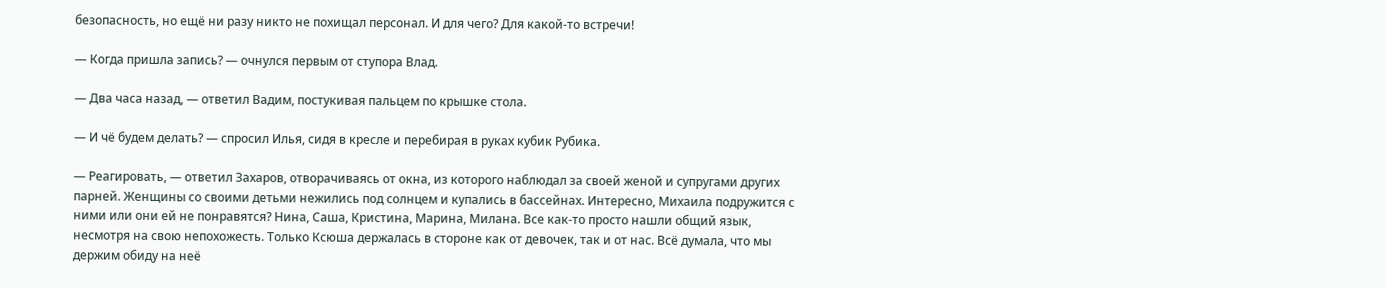безопасность, но ещё ни разу никто не похищал персонал. И для чего? Для какой-то встречи!

— Когда пришла запись? — очнулся первым от ступора Влад.

— Два часа назад, — ответил Вадим, постукивая пальцем по крышке стола.

— И чё будем делать? — спросил Илья, сидя в кресле и перебирая в руках кубик Рубика.

— Реагировать, — ответил Захаров, отворачиваясь от окна, из которого наблюдал за своей женой и супругами других парней. Женщины со своими детьми нежились под солнцем и купались в бассейнах. Интересно, Михаила подружится с ними или они ей не понравятся? Нина, Саша, Кристина, Марина, Милана. Все как-то просто нашли общий язык, несмотря на свою непохожесть. Только Ксюша держалась в стороне как от девочек, так и от нас. Всё думала, что мы держим обиду на неё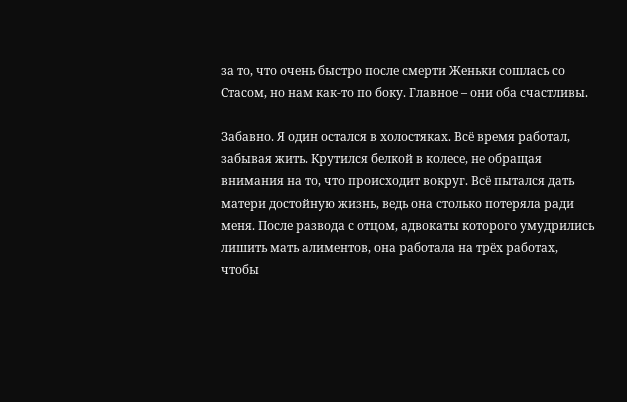за то, что очень быстро после смерти Женьки сошлась со Стасом, но нам как-то по боку. Главное – они оба счастливы.

Забавно. Я один остался в холостяках. Всё время работал, забывая жить. Крутился белкой в колесе, не обращая внимания на то, что происходит вокруг. Всё пытался дать матери достойную жизнь, ведь она столько потеряла ради меня. После развода с отцом, адвокаты которого умудрились лишить мать алиментов, она работала на трёх работах, чтобы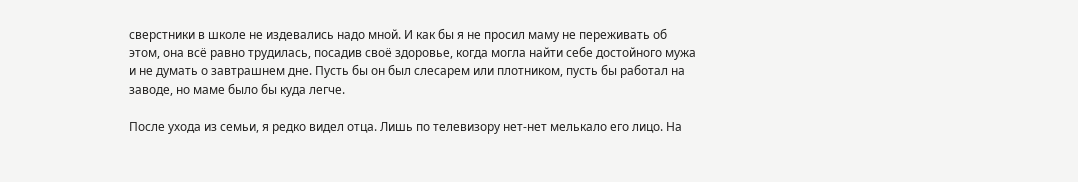сверстники в школе не издевались надо мной. И как бы я не просил маму не переживать об этом, она всё равно трудилась, посадив своё здоровье, когда могла найти себе достойного мужа и не думать о завтрашнем дне. Пусть бы он был слесарем или плотником, пусть бы работал на заводе, но маме было бы куда легче.

После ухода из семьи, я редко видел отца. Лишь по телевизору нет-нет мелькало его лицо. На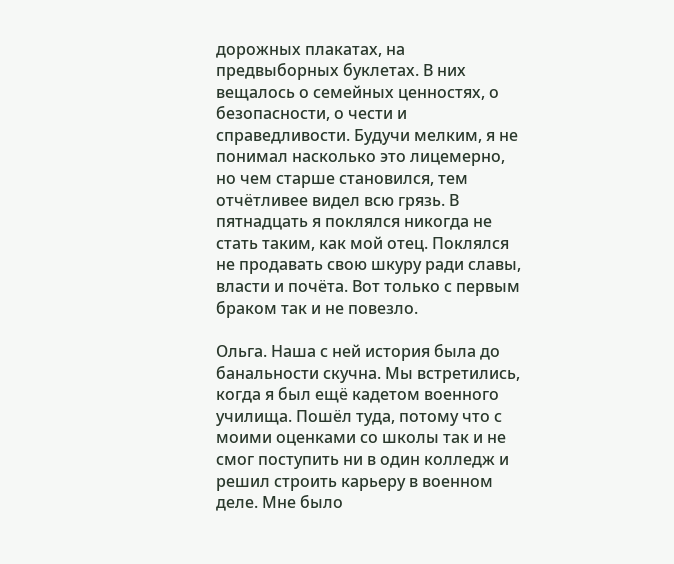дорожных плакатах, на предвыборных буклетах. В них вещалось о семейных ценностях, о безопасности, о чести и справедливости. Будучи мелким, я не понимал насколько это лицемерно, но чем старше становился, тем отчётливее видел всю грязь. В пятнадцать я поклялся никогда не стать таким, как мой отец. Поклялся не продавать свою шкуру ради славы, власти и почёта. Вот только с первым браком так и не повезло.

Ольга. Наша с ней история была до банальности скучна. Мы встретились, когда я был ещё кадетом военного училища. Пошёл туда, потому что с моими оценками со школы так и не смог поступить ни в один колледж и решил строить карьеру в военном деле. Мне было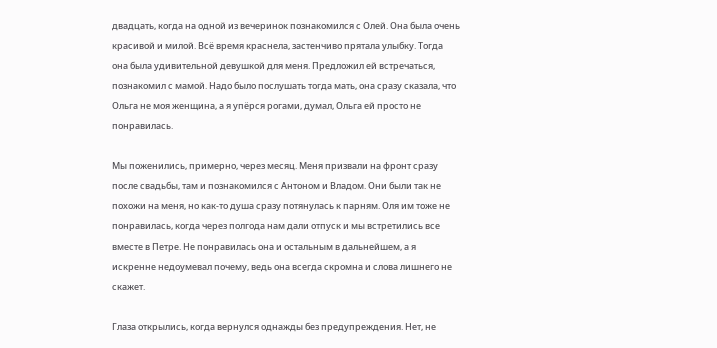двадцать, когда на одной из вечеринок познакомился с Олей. Она была очень красивой и милой. Всё время краснела, застенчиво прятала улыбку. Тогда она была удивительной девушкой для меня. Предложил ей встречаться, познакомил с мамой. Надо было послушать тогда мать, она сразу сказала, что Ольга не моя женщина, а я упёрся рогами, думал, Ольга ей просто не понравилась.

Мы поженились, примерно, через месяц. Меня призвали на фронт сразу после свадьбы, там и познакомился с Антоном и Владом. Они были так не похожи на меня, но как-то душа сразу потянулась к парням. Оля им тоже не понравилась, когда через полгода нам дали отпуск и мы встретились все вместе в Петре. Не понравилась она и остальным в дальнейшем, а я искренне недоумевал почему, ведь она всегда скромна и слова лишнего не скажет.

Глаза открылись, когда вернулся однажды без предупреждения. Нет, не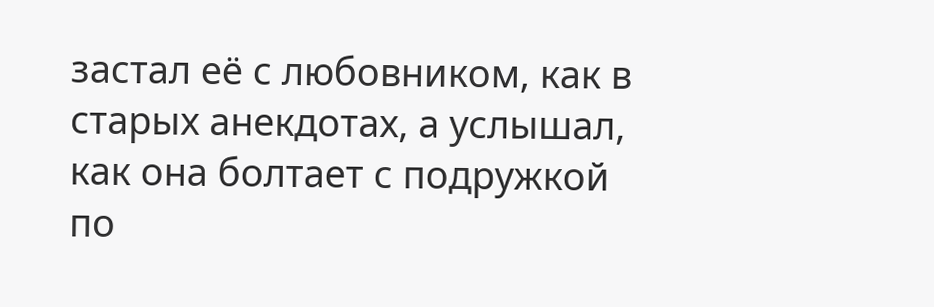застал её с любовником, как в старых анекдотах, а услышал, как она болтает с подружкой по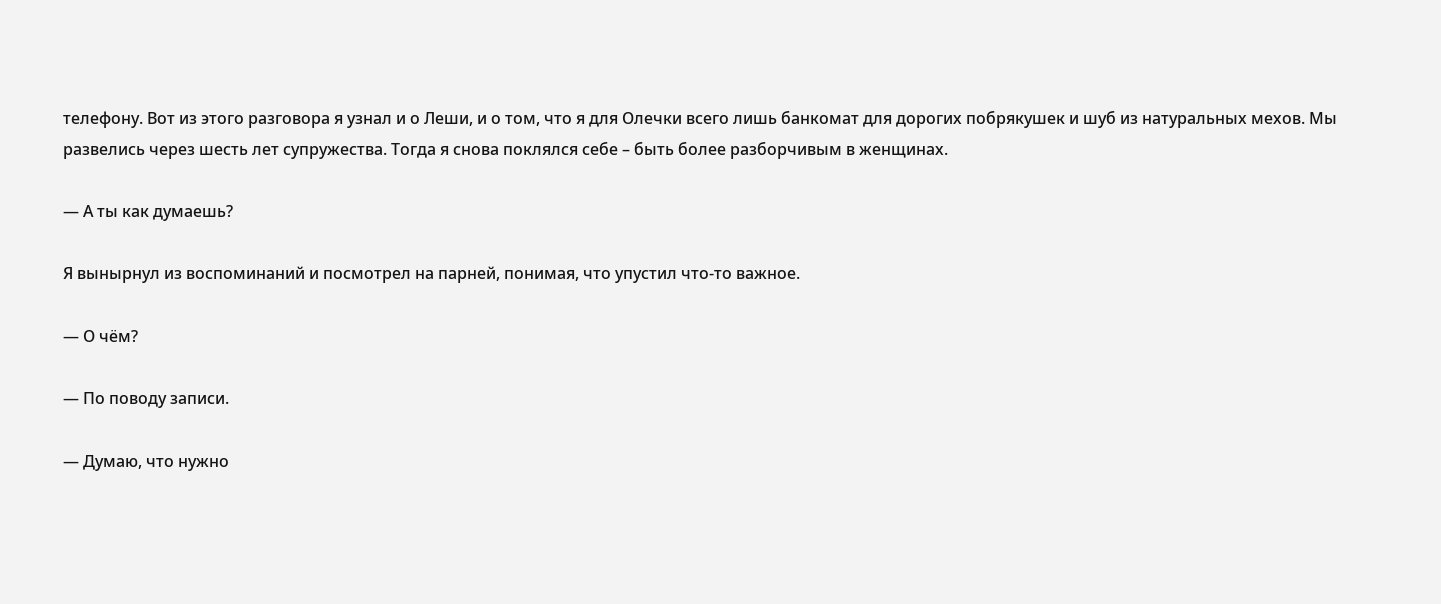телефону. Вот из этого разговора я узнал и о Леши, и о том, что я для Олечки всего лишь банкомат для дорогих побрякушек и шуб из натуральных мехов. Мы развелись через шесть лет супружества. Тогда я снова поклялся себе – быть более разборчивым в женщинах.

— А ты как думаешь?

Я вынырнул из воспоминаний и посмотрел на парней, понимая, что упустил что-то важное.

— О чём?

— По поводу записи.

— Думаю, что нужно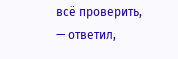всё проверить, — ответил,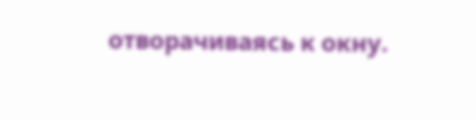отворачиваясь к окну.